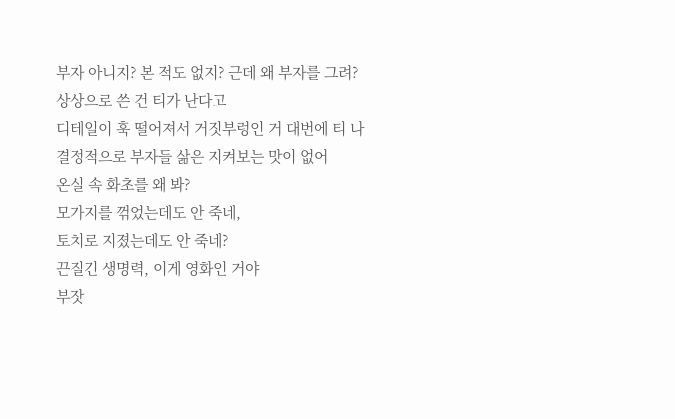부자 아니지? 본 적도 없지? 근데 왜 부자를 그려?
상상으로 쓴 건 티가 난다고
디테일이 훅 떨어져서 거짓부렁인 거 대번에 티 나
결정적으로 부자들 삶은 지켜보는 맛이 없어
온실 속 화초를 왜 봐?
모가지를 꺾었는데도 안 죽네,
토치로 지졌는데도 안 죽네?
끈질긴 생명력, 이게 영화인 거야
부잣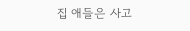집 애들은 사고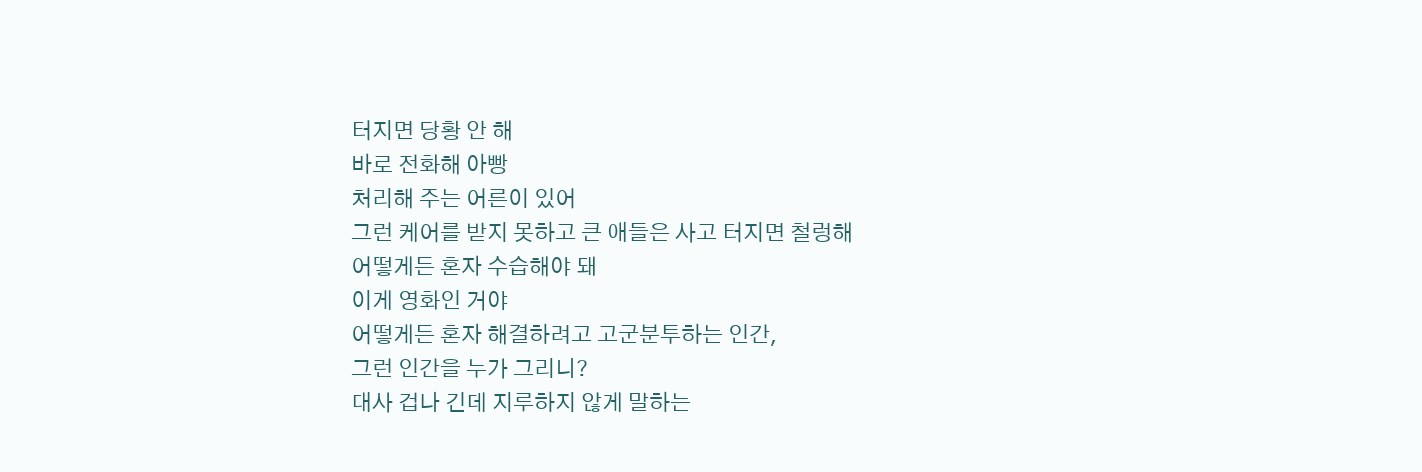터지면 당황 안 해
바로 전화해 아빵
처리해 주는 어른이 있어
그런 케어를 받지 못하고 큰 애들은 사고 터지면 철렁해
어떻게든 혼자 수습해야 돼
이게 영화인 거야
어떻게든 혼자 해결하려고 고군분투하는 인간,
그런 인간을 누가 그리니?
대사 겁나 긴데 지루하지 않게 말하는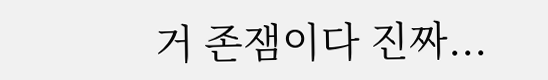거 존잼이다 진짜...